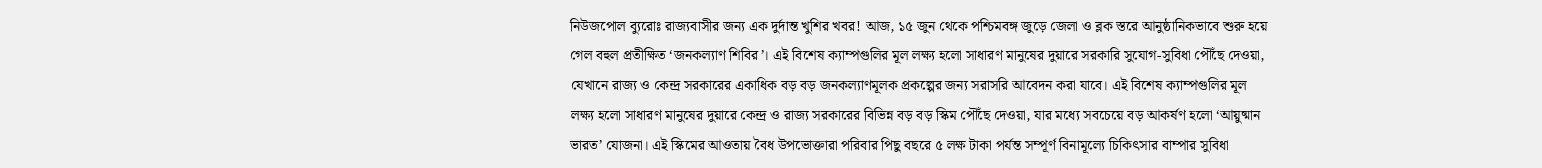নিউজপোল ব্যুরোঃ রাজ্যবাসীর জন্য এক দুর্দান্ত খুশির খবর! আজ, ১৫ জুন থেকে পশ্চিমবঙ্গ জুড়ে জেলা ও ব্লক স্তরে আনুষ্ঠানিকভাবে শুরু হয়ে গেল বহুল প্রতীক্ষিত ‘জনকল্যাণ শিবির’। এই বিশেষ ক্যাম্পগুলির মূল লক্ষ্য হলো সাধারণ মানুষের দুয়ারে সরকারি সুযোগ-সুবিধা পৌঁছে দেওয়া, যেখানে রাজ্য ও কেন্দ্র সরকারের একাধিক বড় বড় জনকল্যাণমূলক প্রকল্পের জন্য সরাসরি আবেদন করা যাবে। এই বিশেষ ক্যাম্পগুলির মূল লক্ষ্য হলো সাধারণ মানুষের দুয়ারে কেন্দ্র ও রাজ্য সরকারের বিভিন্ন বড় বড় স্কিম পৌঁছে দেওয়া, যার মধ্যে সবচেয়ে বড় আকর্ষণ হলো ‘আয়ুষ্মান ভারত’ যোজনা। এই স্কিমের আওতায় বৈধ উপভোক্তারা পরিবার পিছু বছরে ৫ লক্ষ টাকা পর্যন্ত সম্পূর্ণ বিনামূল্যে চিকিৎসার বাম্পার সুবিধা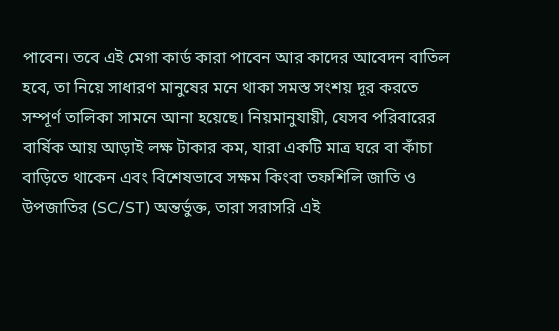পাবেন। তবে এই মেগা কার্ড কারা পাবেন আর কাদের আবেদন বাতিল হবে, তা নিয়ে সাধারণ মানুষের মনে থাকা সমস্ত সংশয় দূর করতে সম্পূর্ণ তালিকা সামনে আনা হয়েছে। নিয়মানুযায়ী, যেসব পরিবারের বার্ষিক আয় আড়াই লক্ষ টাকার কম, যারা একটি মাত্র ঘরে বা কাঁচা বাড়িতে থাকেন এবং বিশেষভাবে সক্ষম কিংবা তফশিলি জাতি ও উপজাতির (SC/ST) অন্তর্ভুক্ত, তারা সরাসরি এই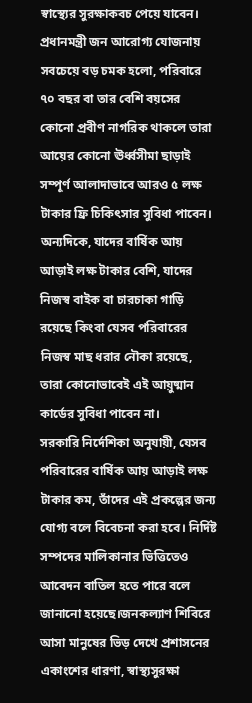স্বাস্থ্যের সুরক্ষাকবচ পেয়ে যাবেন।
প্রধানমন্ত্রী জন আরোগ্য যোজনায় সবচেয়ে বড় চমক হলো, পরিবারে ৭০ বছর বা তার বেশি বয়সের কোনো প্রবীণ নাগরিক থাকলে তারা আয়ের কোনো ঊর্ধ্বসীমা ছাড়াই সম্পূর্ণ আলাদাভাবে আরও ৫ লক্ষ টাকার ফ্রি চিকিৎসার সুবিধা পাবেন। অন্যদিকে, যাদের বার্ষিক আয় আড়াই লক্ষ টাকার বেশি, যাদের নিজস্ব বাইক বা চারচাকা গাড়ি রয়েছে কিংবা যেসব পরিবারের নিজস্ব মাছ ধরার নৌকা রয়েছে, তারা কোনোভাবেই এই আয়ুষ্মান কার্ডের সুবিধা পাবেন না।
সরকারি নির্দেশিকা অনুযায়ী, যেসব পরিবারের বার্ষিক আয় আড়াই লক্ষ টাকার কম, তাঁদের এই প্রকল্পের জন্য যোগ্য বলে বিবেচনা করা হবে। নির্দিষ্ট সম্পদের মালিকানার ভিত্তিতেও আবেদন বাতিল হতে পারে বলে জানানো হয়েছে।জনকল্যাণ শিবিরে আসা মানুষের ভিড় দেখে প্রশাসনের একাংশের ধারণা, স্বাস্থ্যসুরক্ষা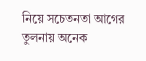নিয়ে সচেতনতা আগের তুলনায় অনেক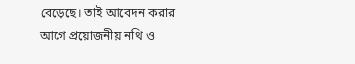বেড়েছে। তাই আবেদন করার আগে প্রয়োজনীয় নথি ও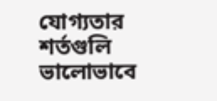যোগ্যতার শর্তগুলি ভালোভাবে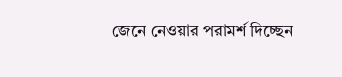জেনে নেওয়ার পরামর্শ দিচ্ছেন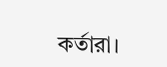কর্তারা।